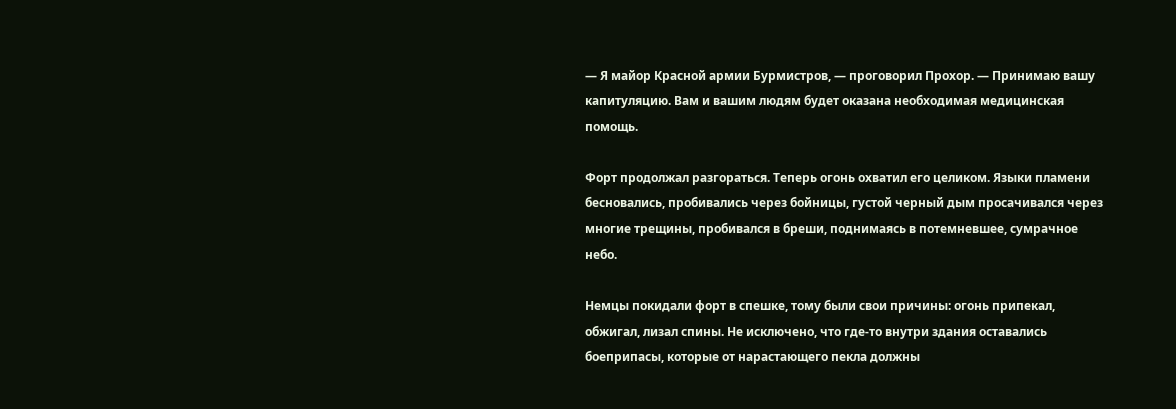— Я майор Красной армии Бурмистров, — проговорил Прохор. — Принимаю вашу капитуляцию. Вам и вашим людям будет оказана необходимая медицинская помощь.

Форт продолжал разгораться. Теперь огонь охватил его целиком. Языки пламени бесновались, пробивались через бойницы, густой черный дым просачивался через многие трещины, пробивался в бреши, поднимаясь в потемневшее, сумрачное небо.

Немцы покидали форт в спешке, тому были свои причины: огонь припекал, обжигал, лизал спины. Не исключено, что где-то внутри здания оставались боеприпасы, которые от нарастающего пекла должны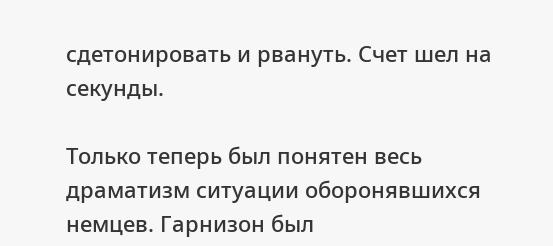сдетонировать и рвануть. Счет шел на секунды.

Только теперь был понятен весь драматизм ситуации оборонявшихся немцев. Гарнизон был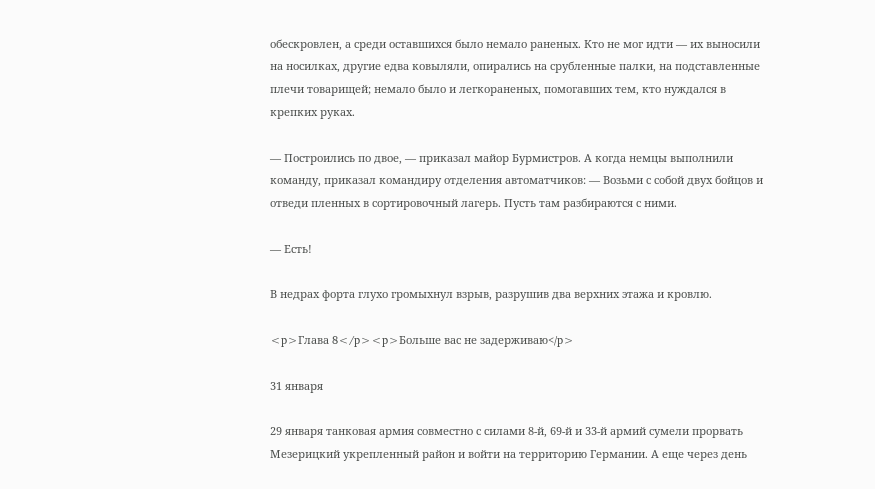обескровлен, а среди оставшихся было немало раненых. Кто не мог идти — их выносили на носилках, другие едва ковыляли, опирались на срубленные палки, на подставленные плечи товарищей; немало было и легкораненых, помогавших тем, кто нуждался в крепких руках.

— Построились по двое, — приказал майор Бурмистров. А когда немцы выполнили команду, приказал командиру отделения автоматчиков: — Возьми с собой двух бойцов и отведи пленных в сортировочный лагерь. Пусть там разбираются с ними.

— Есть!

В недрах форта глухо громыхнул взрыв, разрушив два верхних этажа и кровлю.

<p>Глава 8</p><p>Больше вас не задерживаю</p>

31 января

29 января танковая армия совместно с силами 8-й, 69‑й и 33-й армий сумели прорвать Мезерицкий укрепленный район и войти на территорию Германии. А еще через день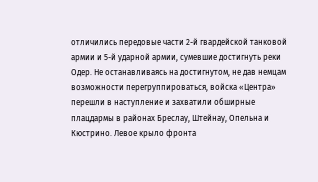отличились передовые части 2-й гвардейской танковой армии и 5-й ударной армии, сумевшие достигнуть реки Одер. Не останавливаясь на достигнутом, не дав немцам возможности перегруппироваться, войска «Центра» перешли в наступление и захватили обширные плацдармы в районах Бреслау, Штейнау, Опельна и Кюстрино. Левое крыло фронта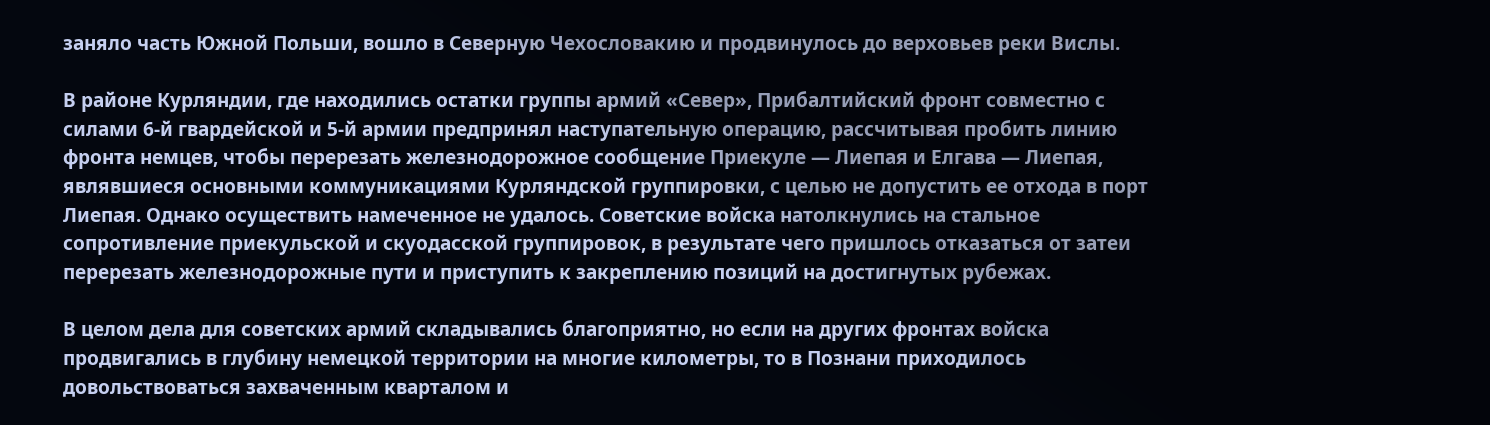заняло часть Южной Польши, вошло в Северную Чехословакию и продвинулось до верховьев реки Вислы.

В районе Курляндии, где находились остатки группы армий «Север», Прибалтийский фронт совместно с силами 6-й гвардейской и 5-й армии предпринял наступательную операцию, рассчитывая пробить линию фронта немцев, чтобы перерезать железнодорожное сообщение Приекуле — Лиепая и Елгава — Лиепая, являвшиеся основными коммуникациями Курляндской группировки, с целью не допустить ее отхода в порт Лиепая. Однако осуществить намеченное не удалось. Советские войска натолкнулись на стальное сопротивление приекульской и скуодасской группировок, в результате чего пришлось отказаться от затеи перерезать железнодорожные пути и приступить к закреплению позиций на достигнутых рубежах.

В целом дела для советских армий складывались благоприятно, но если на других фронтах войска продвигались в глубину немецкой территории на многие километры, то в Познани приходилось довольствоваться захваченным кварталом и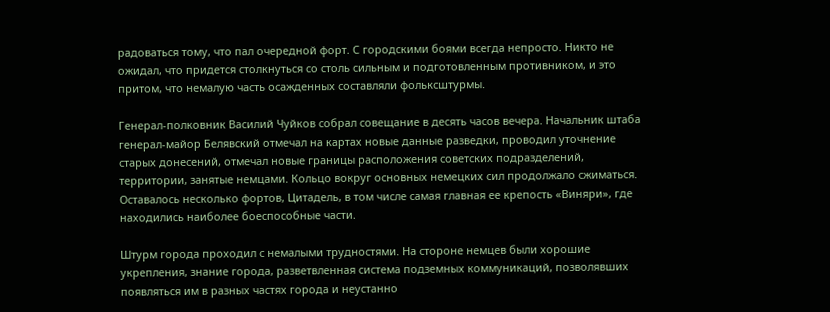радоваться тому, что пал очередной форт. С городскими боями всегда непросто. Никто не ожидал, что придется столкнуться со столь сильным и подготовленным противником, и это притом, что немалую часть осажденных составляли фольксштурмы.

Генерал-полковник Василий Чуйков собрал совещание в десять часов вечера. Начальник штаба генерал-майор Белявский отмечал на картах новые данные разведки, проводил уточнение старых донесений, отмечал новые границы расположения советских подразделений, территории, занятые немцами. Кольцо вокруг основных немецких сил продолжало сжиматься. Оставалось несколько фортов, Цитадель, в том числе самая главная ее крепость «Виняри», где находились наиболее боеспособные части.

Штурм города проходил с немалыми трудностями. На стороне немцев были хорошие укрепления, знание города, разветвленная система подземных коммуникаций, позволявших появляться им в разных частях города и неустанно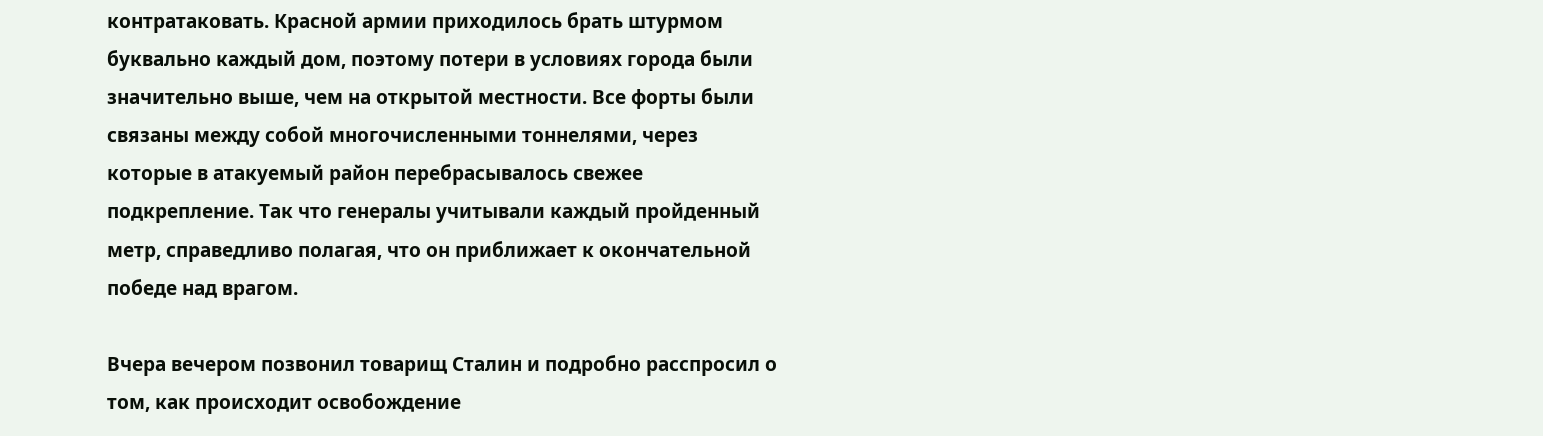контратаковать. Красной армии приходилось брать штурмом буквально каждый дом, поэтому потери в условиях города были значительно выше, чем на открытой местности. Все форты были связаны между собой многочисленными тоннелями, через которые в атакуемый район перебрасывалось свежее подкрепление. Так что генералы учитывали каждый пройденный метр, справедливо полагая, что он приближает к окончательной победе над врагом.

Вчера вечером позвонил товарищ Сталин и подробно расспросил о том, как происходит освобождение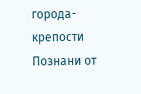города-крепости Познани от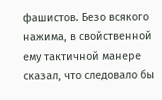фашистов. Безо всякого нажима, в свойственной ему тактичной манере сказал, что следовало бы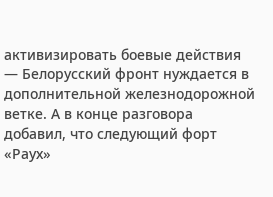активизировать боевые действия — Белорусский фронт нуждается в дополнительной железнодорожной ветке. А в конце разговора добавил, что следующий форт «Раух»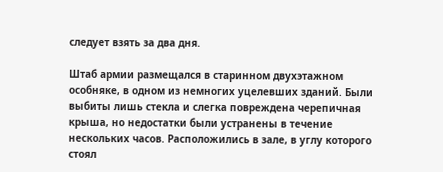следует взять за два дня.

Штаб армии размещался в старинном двухэтажном особняке, в одном из немногих уцелевших зданий. Были выбиты лишь стекла и слегка повреждена черепичная крыша, но недостатки были устранены в течение нескольких часов. Расположились в зале, в углу которого стоял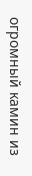огромный камин из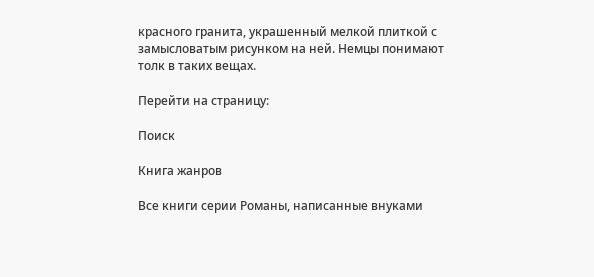красного гранита, украшенный мелкой плиткой с замысловатым рисунком на ней. Немцы понимают толк в таких вещах.

Перейти на страницу:

Поиск

Книга жанров

Все книги серии Романы, написанные внуками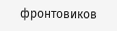фронтовиков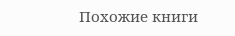Похожие книги